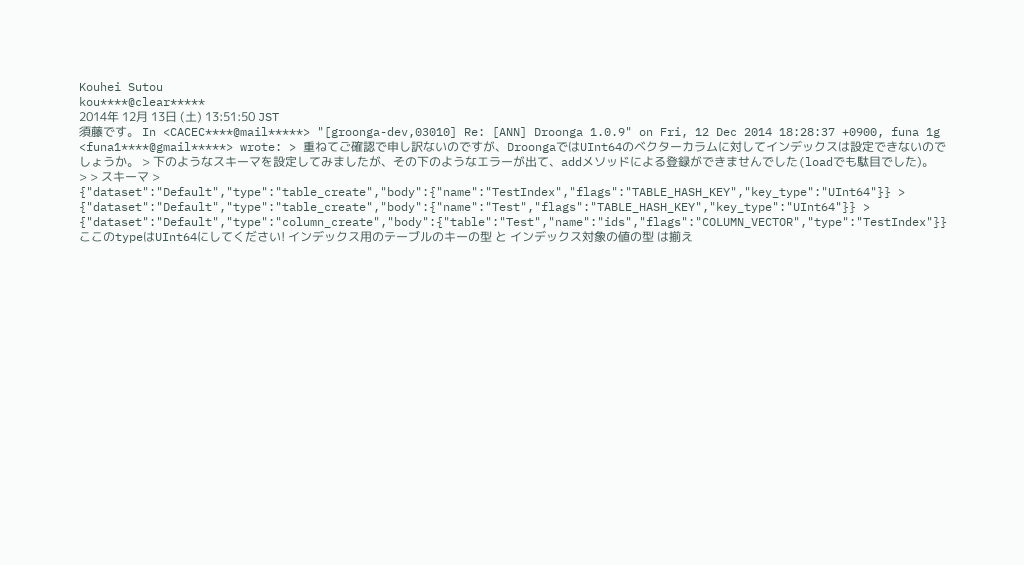Kouhei Sutou
kou****@clear*****
2014年 12月 13日 (土) 13:51:50 JST
須藤です。 In <CACEC****@mail*****> "[groonga-dev,03010] Re: [ANN] Droonga 1.0.9" on Fri, 12 Dec 2014 18:28:37 +0900, funa 1g <funa1****@gmail*****> wrote: > 重ねてご確認で申し訳ないのですが、DroongaではUInt64のベクターカラムに対してインデックスは設定できないのでしょうか。 > 下のようなスキーマを設定してみましたが、その下のようなエラーが出て、addメソッドによる登録ができませんでした(loadでも駄目でした)。 > > スキーマ > {"dataset":"Default","type":"table_create","body":{"name":"TestIndex","flags":"TABLE_HASH_KEY","key_type":"UInt64"}} > {"dataset":"Default","type":"table_create","body":{"name":"Test","flags":"TABLE_HASH_KEY","key_type":"UInt64"}} > {"dataset":"Default","type":"column_create","body":{"table":"Test","name":"ids","flags":"COLUMN_VECTOR","type":"TestIndex"}} ここのtypeはUInt64にしてください! インデックス用のテーブルのキーの型 と インデックス対象の値の型 は揃え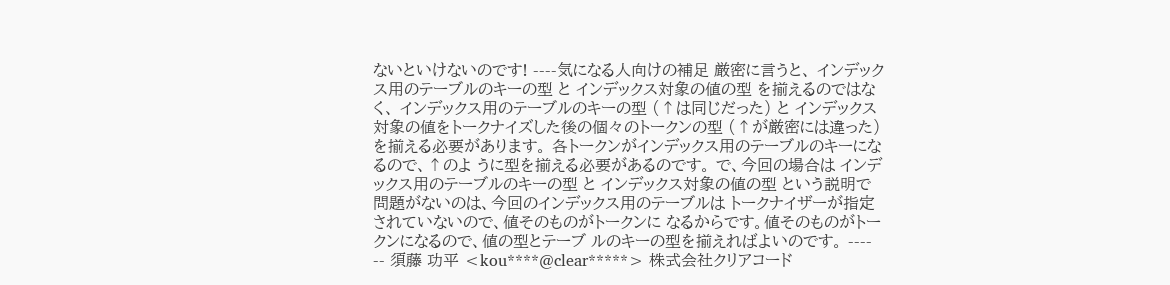ないといけないのです! ----気になる人向けの補足 厳密に言うと、 インデックス用のテーブルのキーの型 と インデックス対象の値の型 を揃えるのではなく、 インデックス用のテーブルのキーの型 (↑は同じだった) と インデックス対象の値をトークナイズした後の個々のトークンの型 (↑が厳密には違った) を揃える必要があります。 各トークンがインデックス用のテーブルのキーになるので、↑のよ うに型を揃える必要があるのです。 で、今回の場合は インデックス用のテーブルのキーの型 と インデックス対象の値の型 という説明で問題がないのは、今回のインデックス用のテーブルは トークナイザーが指定されていないので、値そのものがトークンに なるからです。値そのものがトークンになるので、値の型とテーブ ルのキーの型を揃えればよいのです。 ---- -- 須藤 功平 <kou****@clear*****> 株式会社クリアコード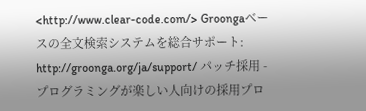<http://www.clear-code.com/> Groongaベースの全文検索システムを総合サポート: http://groonga.org/ja/support/ パッチ採用 - プログラミングが楽しい人向けの採用プロ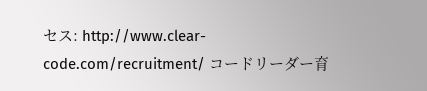セス: http://www.clear-code.com/recruitment/ コードリーダー育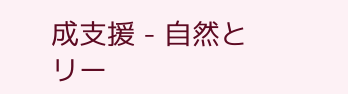成支援 - 自然とリー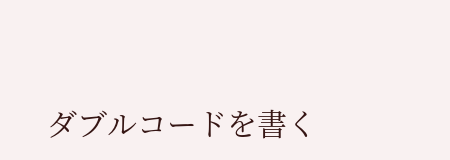ダブルコードを書く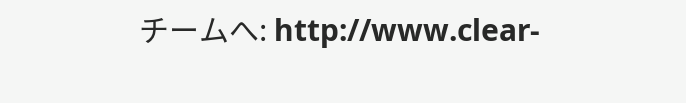チームへ: http://www.clear-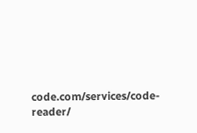code.com/services/code-reader/